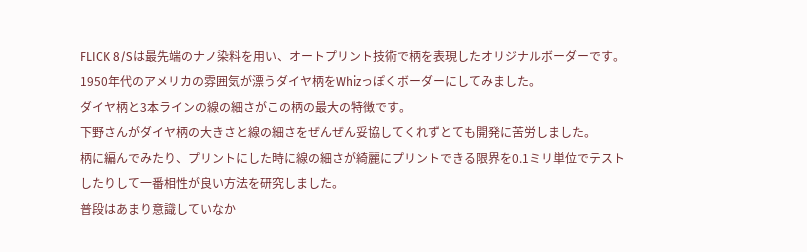FLICK 8/Sは最先端のナノ染料を用い、オートプリント技術で柄を表現したオリジナルボーダーです。
1950年代のアメリカの雰囲気が漂うダイヤ柄をWhizっぽくボーダーにしてみました。
ダイヤ柄と3本ラインの線の細さがこの柄の最大の特徴です。
下野さんがダイヤ柄の大きさと線の細さをぜんぜん妥協してくれずとても開発に苦労しました。
柄に編んでみたり、プリントにした時に線の細さが綺麗にプリントできる限界を0.1ミリ単位でテスト
したりして一番相性が良い方法を研究しました。
普段はあまり意識していなか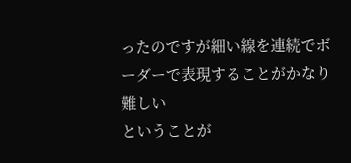ったのですが細い線を連続でボーダーで表現することがかなり難しい
ということが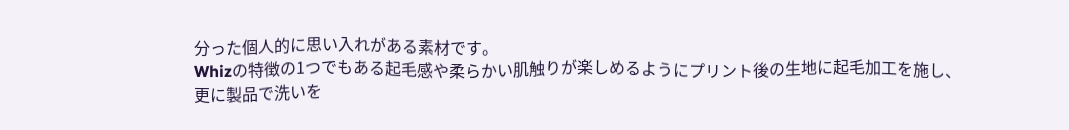分った個人的に思い入れがある素材です。
Whizの特徴の1つでもある起毛感や柔らかい肌触りが楽しめるようにプリント後の生地に起毛加工を施し、
更に製品で洗いを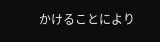かけることにより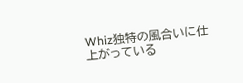Whiz独特の風合いに仕上がっている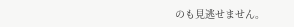のも見逃せません。